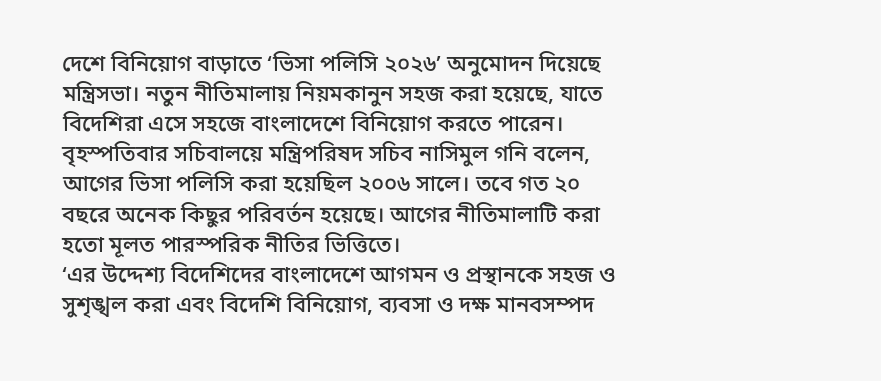দেশে বিনিয়োগ বাড়াতে ‘ভিসা পলিসি ২০২৬’ অনুমোদন দিয়েছে মন্ত্রিসভা। নতুন নীতিমালায় নিয়মকানুন সহজ করা হয়েছে, যাতে বিদেশিরা এসে সহজে বাংলাদেশে বিনিয়োগ করতে পারেন।
বৃহস্পতিবার সচিবালয়ে মন্ত্রিপরিষদ সচিব নাসিমুল গনি বলেন, আগের ভিসা পলিসি করা হয়েছিল ২০০৬ সালে। তবে গত ২০ বছরে অনেক কিছুর পরিবর্তন হয়েছে। আগের নীতিমালাটি করা হতো মূলত পারস্পরিক নীতির ভিত্তিতে।
‘এর উদ্দেশ্য বিদেশিদের বাংলাদেশে আগমন ও প্রস্থানকে সহজ ও সুশৃঙ্খল করা এবং বিদেশি বিনিয়োগ, ব্যবসা ও দক্ষ মানবসম্পদ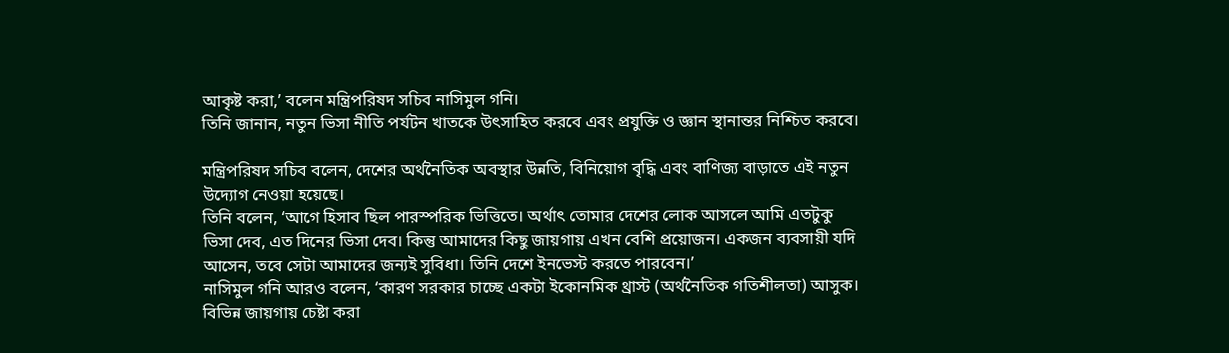আকৃষ্ট করা,’ বলেন মন্ত্রিপরিষদ সচিব নাসিমুল গনি।
তিনি জানান, নতুন ভিসা নীতি পর্যটন খাতকে উৎসাহিত করবে এবং প্রযুক্তি ও জ্ঞান স্থানান্তর নিশ্চিত করবে।

মন্ত্রিপরিষদ সচিব বলেন, দেশের অর্থনৈতিক অবস্থার উন্নতি, বিনিয়োগ বৃদ্ধি এবং বাণিজ্য বাড়াতে এই নতুন উদ্যোগ নেওয়া হয়েছে।
তিনি বলেন, ‘আগে হিসাব ছিল পারস্পরিক ভিত্তিতে। অর্থাৎ তোমার দেশের লোক আসলে আমি এতটুকু ভিসা দেব, এত দিনের ভিসা দেব। কিন্তু আমাদের কিছু জায়গায় এখন বেশি প্রয়োজন। একজন ব্যবসায়ী যদি আসেন, তবে সেটা আমাদের জন্যই সুবিধা। তিনি দেশে ইনভেস্ট করতে পারবেন।’
নাসিমুল গনি আরও বলেন, ‘কারণ সরকার চাচ্ছে একটা ইকোনমিক থ্রাস্ট (অর্থনৈতিক গতিশীলতা) আসুক। বিভিন্ন জায়গায় চেষ্টা করা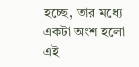হচ্ছে, তার মধ্যে একটা অংশ হলো এই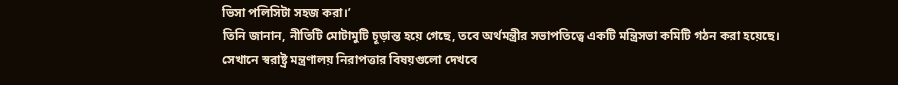ভিসা পলিসিটা সহজ করা।’
তিনি জানান, নীতিটি মোটামুটি চূড়ান্ত হয়ে গেছে, তবে অর্থমন্ত্রীর সভাপতিত্বে একটি মন্ত্রিসভা কমিটি গঠন করা হয়েছে।
সেখানে স্বরাষ্ট্র মন্ত্রণালয় নিরাপত্তার বিষয়গুলো দেখবে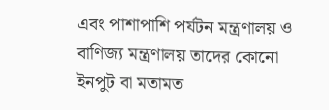এবং পাশাপাশি পর্যটন মন্ত্রণালয় ও বাণিজ্য মন্ত্রণালয় তাদের কোনো ইনপুট বা মতামত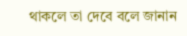থাকলে তা দেবে বলে জানান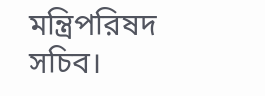মন্ত্রিপরিষদ সচিব।